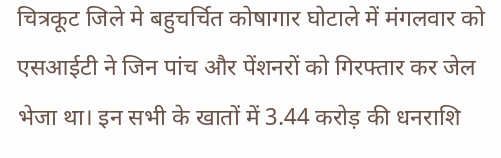चित्रकूट जिले मे बहुचर्चित कोषागार घोटाले में मंगलवार को एसआईटी ने जिन पांच और पेंशनरों को गिरफ्तार कर जेल भेजा था। इन सभी के खातों में 3.44 करोड़ की धनराशि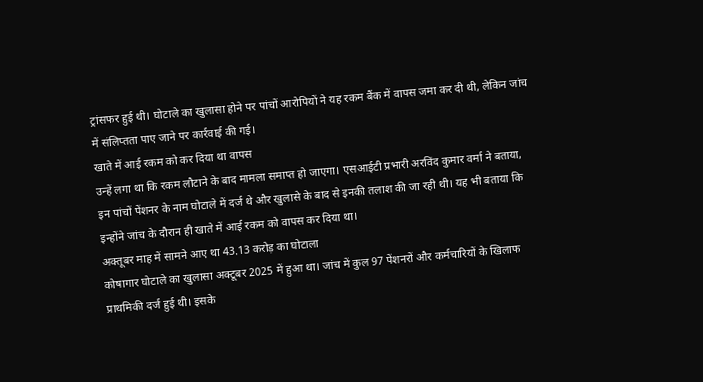ट्रांसफर हुई थी। घोटाले का खुलासा होने पर पांचों आरोपियों ने यह रकम बैंक में वापस जमा कर दी थी, लेकिन जांच में संलिप्तता पाए जाने पर कार्रवाई की गई।
खाते में आई रकम को कर दिया था वापस
उन्हें लगा था कि रकम लौटाने के बाद मामला समाप्त हो जाएगा। एसआईटी प्रभारी अरविंद कुमार वर्मा ने बताया, इन पांचों पेंशनर के नाम घोटाले में दर्ज थे और खुलासे के बाद से इनकी तलाश की जा रही थी। यह भी बताया कि इन्होंने जांच के दौरान ही खाते में आई रकम को वापस कर दिया था।
अक्तूबर माह में सामने आए था 43.13 करोड़ का घोटाला
कोषागार घोटाले का खुलासा अक्टूबर 2025 में हुआ था। जांच में कुल 97 पेंशनरों और कर्मचारियों के खिलाफ प्राथमिकी दर्ज हुई थी। इसके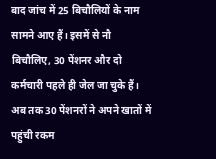बाद जांच में 25 बिचौलियों के नाम सामने आए हैं। इसमें से नौ बिचौलिए, 30 पेंशनर और दो कर्मचारी पहले ही जेल जा चुके हैं। अब तक 30 पेंशनरों ने अपने खातों में पहुंची रकम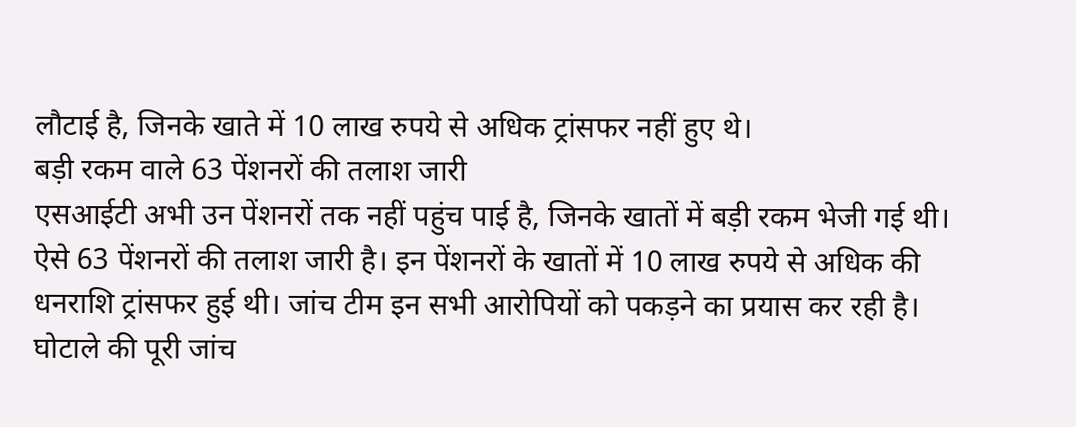लौटाई है, जिनके खाते में 10 लाख रुपये से अधिक ट्रांसफर नहीं हुए थे।
बड़ी रकम वाले 63 पेंशनरों की तलाश जारी
एसआईटी अभी उन पेंशनरों तक नहीं पहुंच पाई है, जिनके खातों में बड़ी रकम भेजी गई थी। ऐसे 63 पेंशनरों की तलाश जारी है। इन पेंशनरों के खातों में 10 लाख रुपये से अधिक की धनराशि ट्रांसफर हुई थी। जांच टीम इन सभी आरोपियों को पकड़ने का प्रयास कर रही है। घोटाले की पूरी जांच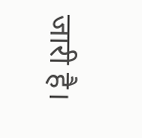जारी है।